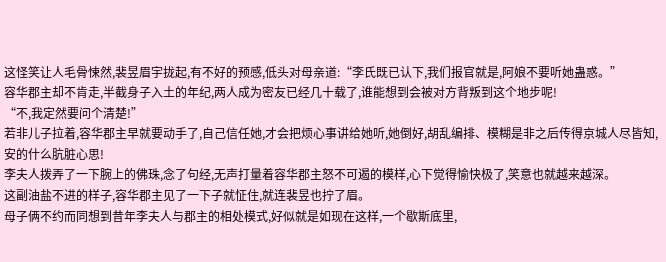这怪笑让人毛骨悚然,裴昱眉宇拢起,有不好的预感,低头对母亲道:“李氏既已认下,我们报官就是,阿娘不要听她蛊惑。”
容华郡主却不肯走,半截身子入土的年纪,两人成为密友已经几十载了,谁能想到会被对方背叛到这个地步呢!
“不,我定然要问个清楚!”
若非儿子拉着,容华郡主早就要动手了,自己信任她,才会把烦心事讲给她听,她倒好,胡乱编排、模糊是非之后传得京城人尽皆知,安的什么肮脏心思!
李夫人拨弄了一下腕上的佛珠,念了句经,无声打量着容华郡主怒不可遏的模样,心下觉得愉快极了,笑意也就越来越深。
这副油盐不进的样子,容华郡主见了一下子就怔住,就连裴昱也拧了眉。
母子俩不约而同想到昔年李夫人与郡主的相处模式,好似就是如现在这样,一个歇斯底里,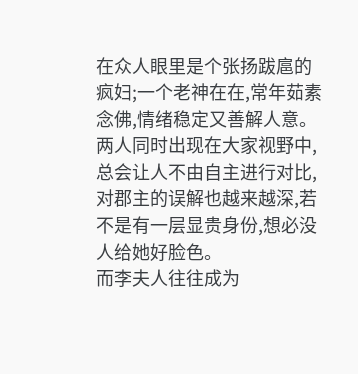在众人眼里是个张扬跋扈的疯妇;一个老神在在,常年茹素念佛,情绪稳定又善解人意。
两人同时出现在大家视野中,总会让人不由自主进行对比,对郡主的误解也越来越深,若不是有一层显贵身份,想必没人给她好脸色。
而李夫人往往成为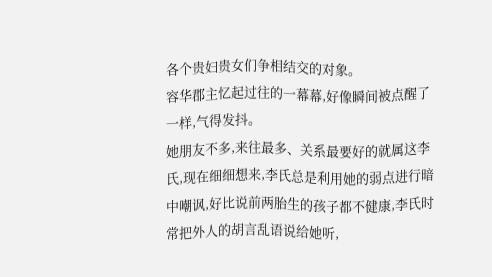各个贵妇贵女们争相结交的对象。
容华郡主忆起过往的一幕幕,好像瞬间被点醒了一样,气得发抖。
她朋友不多,来往最多、关系最要好的就属这李氏,现在细细想来,李氏总是利用她的弱点进行暗中嘲讽,好比说前两胎生的孩子都不健康,李氏时常把外人的胡言乱语说给她听,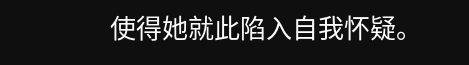使得她就此陷入自我怀疑。